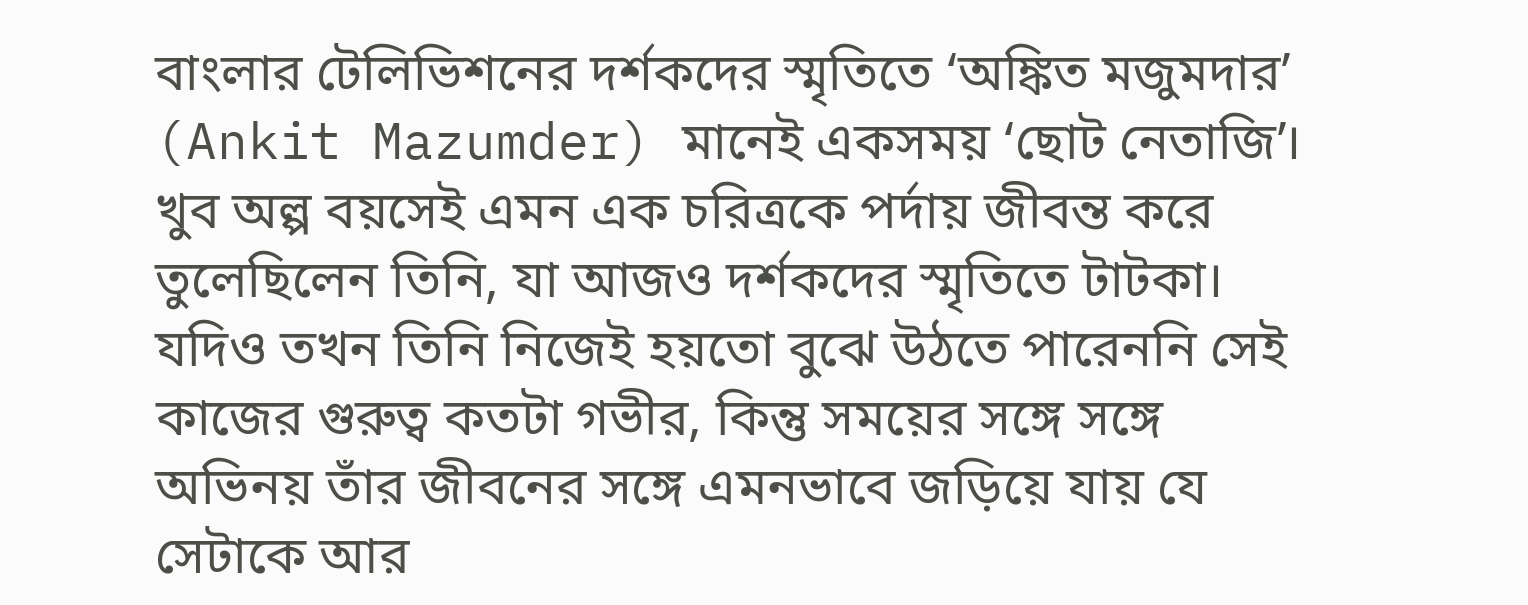বাংলার টেলিভিশনের দর্শকদের স্মৃতিতে ‘অঙ্কিত মজুমদার’ (Ankit Mazumder) মানেই একসময় ‘ছোট নেতাজি’। খুব অল্প বয়সেই এমন এক চরিত্রকে পর্দায় জীবন্ত করে তুলেছিলেন তিনি, যা আজও দর্শকদের স্মৃতিতে টাটকা। যদিও তখন তিনি নিজেই হয়তো বুঝে উঠতে পারেননি সেই কাজের গুরুত্ব কতটা গভীর, কিন্তু সময়ের সঙ্গে সঙ্গে অভিনয় তাঁর জীবনের সঙ্গে এমনভাবে জড়িয়ে যায় যে সেটাকে আর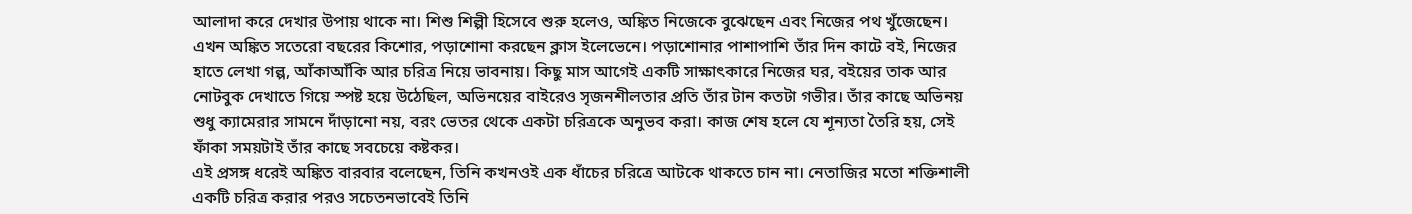আলাদা করে দেখার উপায় থাকে না। শিশু শিল্পী হিসেবে শুরু হলেও, অঙ্কিত নিজেকে বুঝেছেন এবং নিজের পথ খুঁজেছেন।
এখন অঙ্কিত সতেরো বছরের কিশোর, পড়াশোনা করছেন ক্লাস ইলেভেনে। পড়াশোনার পাশাপাশি তাঁর দিন কাটে বই, নিজের হাতে লেখা গল্প, আঁকাআঁকি আর চরিত্র নিয়ে ভাবনায়। কিছু মাস আগেই একটি সাক্ষাৎকারে নিজের ঘর, বইয়ের তাক আর নোটবুক দেখাতে গিয়ে স্পষ্ট হয়ে উঠেছিল, অভিনয়ের বাইরেও সৃজনশীলতার প্রতি তাঁর টান কতটা গভীর। তাঁর কাছে অভিনয় শুধু ক্যামেরার সামনে দাঁড়ানো নয়, বরং ভেতর থেকে একটা চরিত্রকে অনুভব করা। কাজ শেষ হলে যে শূন্যতা তৈরি হয়, সেই ফাঁকা সময়টাই তাঁর কাছে সবচেয়ে কষ্টকর।
এই প্রসঙ্গ ধরেই অঙ্কিত বারবার বলেছেন, তিনি কখনওই এক ধাঁচের চরিত্রে আটকে থাকতে চান না। নেতাজির মতো শক্তিশালী একটি চরিত্র করার পরও সচেতনভাবেই তিনি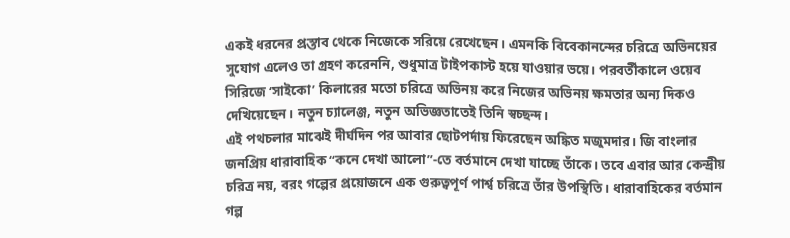একই ধরনের প্রস্তাব থেকে নিজেকে সরিয়ে রেখেছেন। এমনকি বিবেকানন্দের চরিত্রে অভিনয়ের সুযোগ এলেও তা গ্রহণ করেননি, শুধুমাত্র টাইপকাস্ট হয়ে যাওয়ার ভয়ে। পরবর্তীকালে ওয়েব সিরিজে ‘সাইকো’ কিলারের মতো চরিত্রে অভিনয় করে নিজের অভিনয় ক্ষমতার অন্য দিকও দেখিয়েছেন। নতুন চ্যালেঞ্জ, নতুন অভিজ্ঞতাতেই তিনি স্বচ্ছন্দ।
এই পথচলার মাঝেই দীর্ঘদিন পর আবার ছোটপর্দায় ফিরেছেন অঙ্কিত মজুমদার। জি বাংলার জনপ্রিয় ধারাবাহিক “কনে দেখা আলো”-তে বর্তমানে দেখা যাচ্ছে তাঁকে। তবে এবার আর কেন্দ্রীয় চরিত্র নয়, বরং গল্পের প্রয়োজনে এক গুরুত্বপূর্ণ পার্শ্ব চরিত্রে তাঁর উপস্থিতি। ধারাবাহিকের বর্তমান গল্প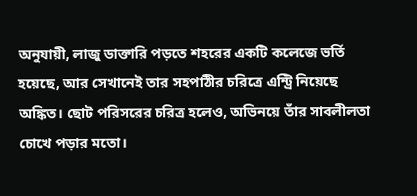অনুযায়ী, লাজু ডাক্তারি পড়তে শহরের একটি কলেজে ভর্তি হয়েছে, আর সেখানেই তার সহপাঠীর চরিত্রে এন্ট্রি নিয়েছে অঙ্কিত। ছোট পরিসরের চরিত্র হলেও, অভিনয়ে তাঁর সাবলীলতা চোখে পড়ার মতো।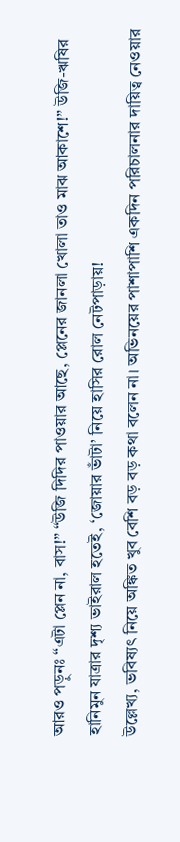আরও পড়ুনঃ “এটা প্লেন না, বাস!” “উজি দিদির পাওয়ার আছে, প্লেনের জানলা খোলা তাও মাঝ আকাশে!” উজি-ঋষির হানিমুন যাত্রার দৃশ্য ভাইরাল হতেই, ‘জোয়ার ভাঁটা’ নিয়ে হাসির রোল নেটপাড়ায়!
উল্লেখ্য, ভবিষ্যৎ নিয়ে অঙ্কিত খুব বেশি বড় বড় কথা বলেন না। অভিনয়ের পাশাপাশি একদিন পরিচালনার দায়িত্ব নেওয়ার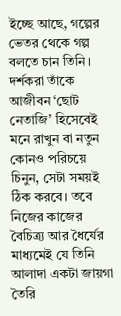ইচ্ছে আছে, গল্পের ভেতর থেকে গল্প বলতে চান তিনি। দর্শকরা তাঁকে আজীবন ‘ছোট নেতাজি’ হিসেবেই মনে রাখুন বা নতুন কোনও পরিচয়ে চিনুন, সেটা সময়ই ঠিক করবে। তবে নিজের কাজের বৈচিত্র্য আর ধৈর্যের মাধ্যমেই যে তিনি আলাদা একটা জায়গা তৈরি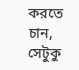করতে চান, সেটুকু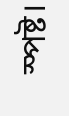স্পষ্ট।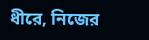ধীরে, নিজের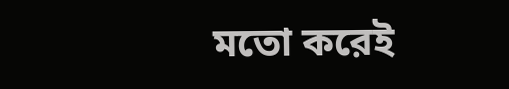মতো করেই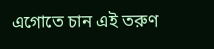এগোতে চান এই তরুণ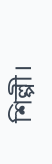শিল্পী।